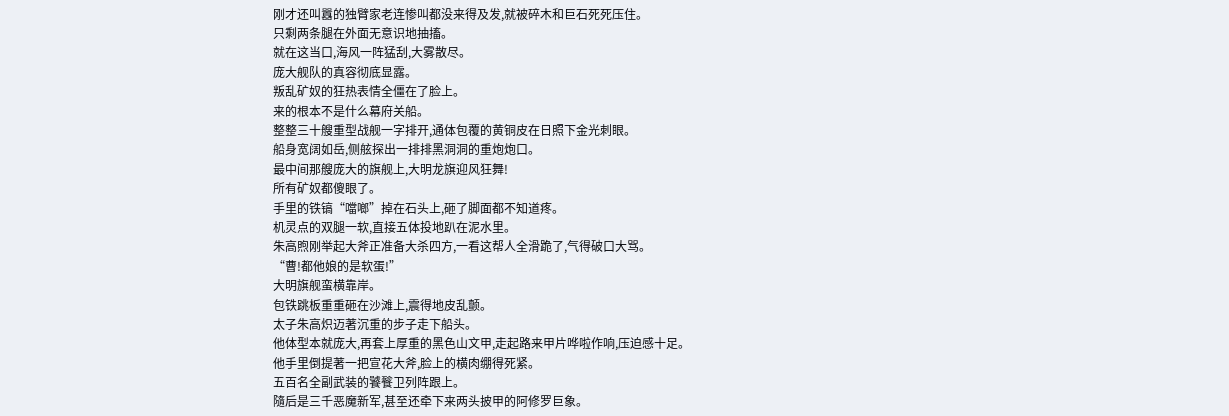刚才还叫囂的独臂家老连惨叫都没来得及发,就被碎木和巨石死死压住。
只剩两条腿在外面无意识地抽搐。
就在这当口,海风一阵猛刮,大雾散尽。
庞大舰队的真容彻底显露。
叛乱矿奴的狂热表情全僵在了脸上。
来的根本不是什么幕府关船。
整整三十艘重型战舰一字排开,通体包覆的黄铜皮在日照下金光刺眼。
船身宽阔如岳,侧舷探出一排排黑洞洞的重炮炮口。
最中间那艘庞大的旗舰上,大明龙旗迎风狂舞!
所有矿奴都傻眼了。
手里的铁镐“噹啷”掉在石头上,砸了脚面都不知道疼。
机灵点的双腿一软,直接五体投地趴在泥水里。
朱高煦刚举起大斧正准备大杀四方,一看这帮人全滑跪了,气得破口大骂。
“曹!都他娘的是软蛋!”
大明旗舰蛮横靠岸。
包铁跳板重重砸在沙滩上,震得地皮乱颤。
太子朱高炽迈著沉重的步子走下船头。
他体型本就庞大,再套上厚重的黑色山文甲,走起路来甲片哗啦作响,压迫感十足。
他手里倒提著一把宣花大斧,脸上的横肉绷得死紧。
五百名全副武装的饕餮卫列阵跟上。
隨后是三千恶魔新军,甚至还牵下来两头披甲的阿修罗巨象。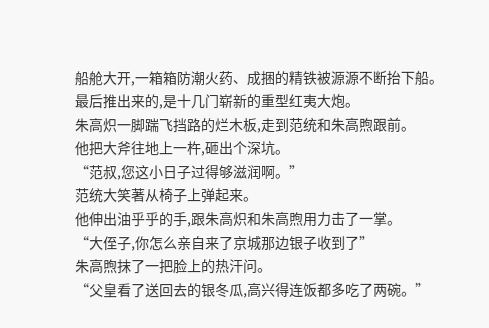船舱大开,一箱箱防潮火药、成捆的精铁被源源不断抬下船。
最后推出来的,是十几门崭新的重型红夷大炮。
朱高炽一脚踹飞挡路的烂木板,走到范统和朱高煦跟前。
他把大斧往地上一杵,砸出个深坑。
“范叔,您这小日子过得够滋润啊。”
范统大笑著从椅子上弹起来。
他伸出油乎乎的手,跟朱高炽和朱高煦用力击了一掌。
“大侄子,你怎么亲自来了京城那边银子收到了”
朱高煦抹了一把脸上的热汗问。
“父皇看了送回去的银冬瓜,高兴得连饭都多吃了两碗。”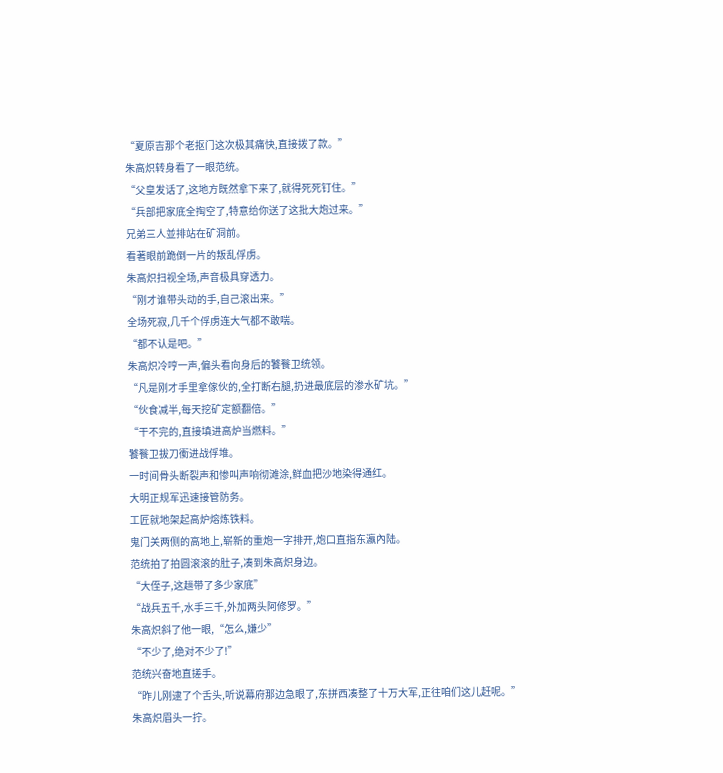“夏原吉那个老抠门这次极其痛快,直接拨了款。”
朱高炽转身看了一眼范统。
“父皇发话了,这地方既然拿下来了,就得死死钉住。”
“兵部把家底全掏空了,特意给你送了这批大炮过来。”
兄弟三人並排站在矿洞前。
看著眼前跪倒一片的叛乱俘虏。
朱高炽扫视全场,声音极具穿透力。
“刚才谁带头动的手,自己滚出来。”
全场死寂,几千个俘虏连大气都不敢喘。
“都不认是吧。”
朱高炽冷哼一声,偏头看向身后的饕餮卫统领。
“凡是刚才手里拿傢伙的,全打断右腿,扔进最底层的渗水矿坑。”
“伙食减半,每天挖矿定额翻倍。”
“干不完的,直接填进高炉当燃料。”
饕餮卫拔刀衝进战俘堆。
一时间骨头断裂声和惨叫声响彻滩涂,鲜血把沙地染得通红。
大明正规军迅速接管防务。
工匠就地架起高炉熔炼铁料。
鬼门关两侧的高地上,崭新的重炮一字排开,炮口直指东瀛內陆。
范统拍了拍圆滚滚的肚子,凑到朱高炽身边。
“大侄子,这趟带了多少家底”
“战兵五千,水手三千,外加两头阿修罗。”
朱高炽斜了他一眼,“怎么,嫌少”
“不少了,绝对不少了!”
范统兴奋地直搓手。
“昨儿刚逮了个舌头,听说幕府那边急眼了,东拼西凑整了十万大军,正往咱们这儿赶呢。”
朱高炽眉头一拧。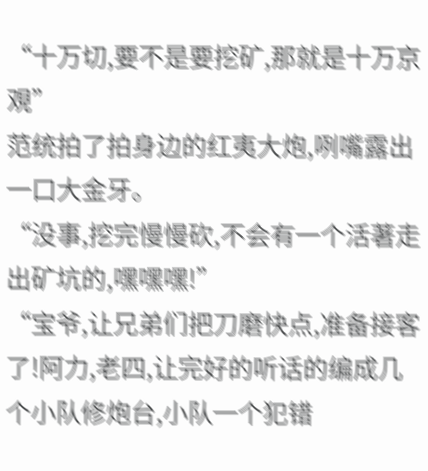“十万切,要不是要挖矿,那就是十万京覌”
范统拍了拍身边的红夷大炮,咧嘴露出一口大金牙。
“没事,挖完慢慢砍,不会有一个活著走出矿坑的,嘿嘿嘿!”
“宝爷,让兄弟们把刀磨快点,准备接客了!阿力,老四,让完好的听话的编成几个小队修炮台,小队一个犯错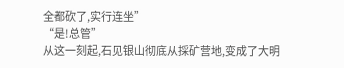全都砍了,实行连坐”
“是!总管”
从这一刻起,石见银山彻底从採矿营地,变成了大明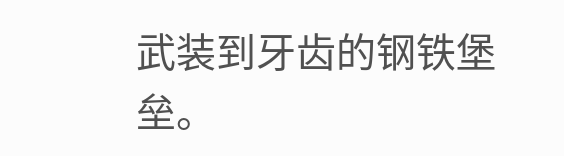武装到牙齿的钢铁堡垒。